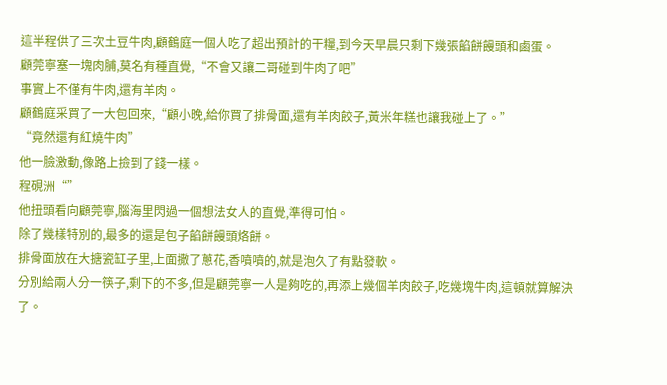這半程供了三次土豆牛肉,顧鶴庭一個人吃了超出預計的干糧,到今天早晨只剩下幾張餡餅饅頭和鹵蛋。
顧莞寧塞一塊肉脯,莫名有種直覺,“不會又讓二哥碰到牛肉了吧”
事實上不僅有牛肉,還有羊肉。
顧鶴庭采買了一大包回來,“顧小晚,給你買了排骨面,還有羊肉餃子,黃米年糕也讓我碰上了。”
“竟然還有紅燒牛肉”
他一臉激動,像路上撿到了錢一樣。
程硯洲“”
他扭頭看向顧莞寧,腦海里閃過一個想法女人的直覺,準得可怕。
除了幾樣特別的,最多的還是包子餡餅饅頭烙餅。
排骨面放在大搪瓷缸子里,上面撒了蔥花,香噴噴的,就是泡久了有點發軟。
分別給兩人分一筷子,剩下的不多,但是顧莞寧一人是夠吃的,再添上幾個羊肉餃子,吃幾塊牛肉,這頓就算解決了。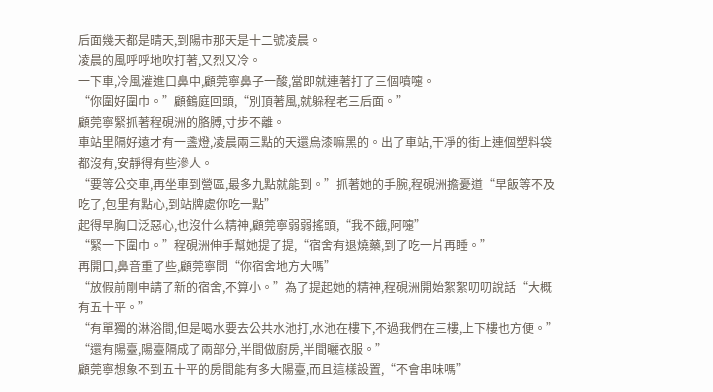后面幾天都是晴天,到陽市那天是十二號凌晨。
凌晨的風呼呼地吹打著,又烈又冷。
一下車,冷風灌進口鼻中,顧莞寧鼻子一酸,當即就連著打了三個噴嚏。
“你圍好圍巾。”顧鶴庭回頭,“別頂著風,就躲程老三后面。”
顧莞寧緊抓著程硯洲的胳膊,寸步不離。
車站里隔好遠才有一盞燈,凌晨兩三點的天還烏漆嘛黑的。出了車站,干凈的街上連個塑料袋都沒有,安靜得有些滲人。
“要等公交車,再坐車到營區,最多九點就能到。”抓著她的手腕,程硯洲擔憂道“早飯等不及吃了,包里有點心,到站牌處你吃一點”
起得早胸口泛惡心,也沒什么精神,顧莞寧弱弱搖頭,“我不餓,阿嚏”
“緊一下圍巾。”程硯洲伸手幫她提了提,“宿舍有退燒藥,到了吃一片再睡。”
再開口,鼻音重了些,顧莞寧問“你宿舍地方大嗎”
“放假前剛申請了新的宿舍,不算小。”為了提起她的精神,程硯洲開始絮絮叨叨說話“大概有五十平。”
“有單獨的淋浴間,但是喝水要去公共水池打,水池在樓下,不過我們在三樓,上下樓也方便。”
“還有陽臺,陽臺隔成了兩部分,半間做廚房,半間曬衣服。”
顧莞寧想象不到五十平的房間能有多大陽臺,而且這樣設置,“不會串味嗎”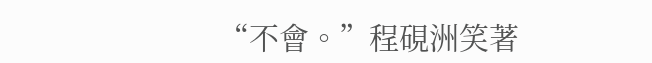“不會。”程硯洲笑著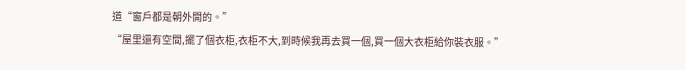道“窗戶都是朝外開的。”
“屋里還有空間,擺了個衣柜,衣柜不大,到時候我再去買一個,買一個大衣柜給你裝衣服。”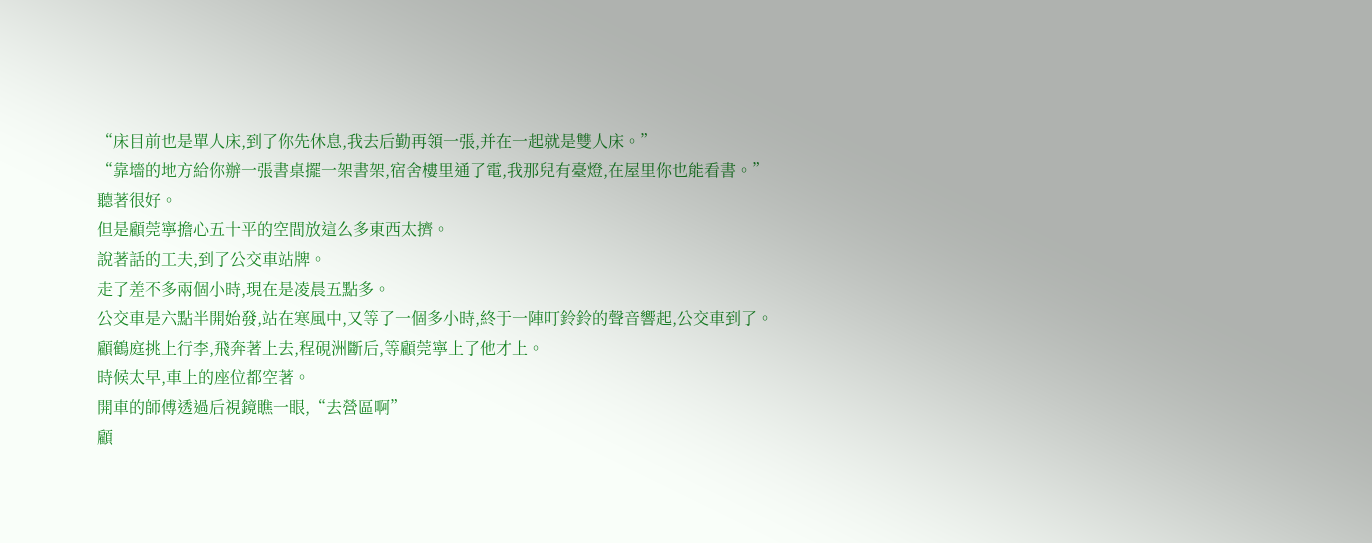“床目前也是單人床,到了你先休息,我去后勤再領一張,并在一起就是雙人床。”
“靠墻的地方給你辦一張書桌擺一架書架,宿舍樓里通了電,我那兒有臺燈,在屋里你也能看書。”
聽著很好。
但是顧莞寧擔心五十平的空間放這么多東西太擠。
說著話的工夫,到了公交車站牌。
走了差不多兩個小時,現在是凌晨五點多。
公交車是六點半開始發,站在寒風中,又等了一個多小時,終于一陣叮鈴鈴的聲音響起,公交車到了。
顧鶴庭挑上行李,飛奔著上去,程硯洲斷后,等顧莞寧上了他才上。
時候太早,車上的座位都空著。
開車的師傅透過后視鏡瞧一眼,“去營區啊”
顧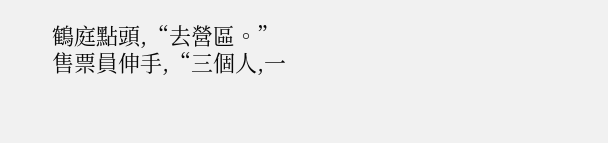鶴庭點頭,“去營區。”
售票員伸手,“三個人,一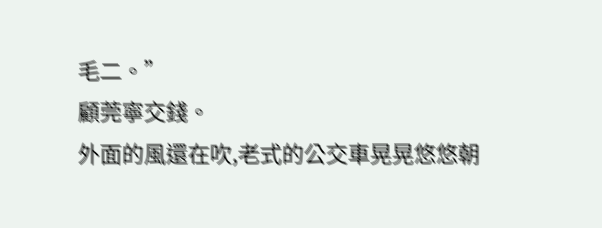毛二。”
顧莞寧交錢。
外面的風還在吹,老式的公交車晃晃悠悠朝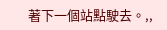著下一個站點駛去。,,